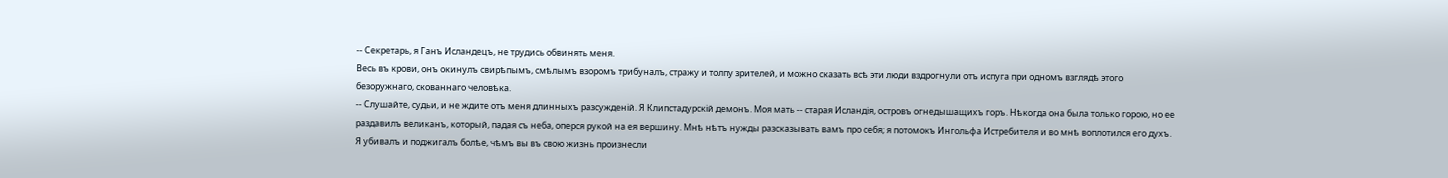-- Секретарь, я Ганъ Исландецъ, не трудись обвинять меня.
Весь въ крови, онъ окинулъ свирѣпымъ, смѣлымъ взоромъ трибуналъ, стражу и толпу зрителей, и можно сказать всѣ эти люди вздрогнули отъ испуга при одномъ взглядѣ этого безоружнаго, скованнаго человѣка.
-- Слушайте, судьи, и не ждите отъ меня длинныхъ разсужденій. Я Клипстадурскій демонъ. Моя мать -- старая Исландія, островъ огнедышащихъ горъ. Нѣкогда она была только горою, но ее раздавилъ великанъ, который, падая съ неба, оперся рукой на ея вершину. Мнѣ нѣтъ нужды разсказывать вамъ про себя; я потомокъ Ингольфа Истребителя и во мнѣ воплотился его духъ. Я убивалъ и поджигалъ болѣе, чѣмъ вы въ свою жизнь произнесли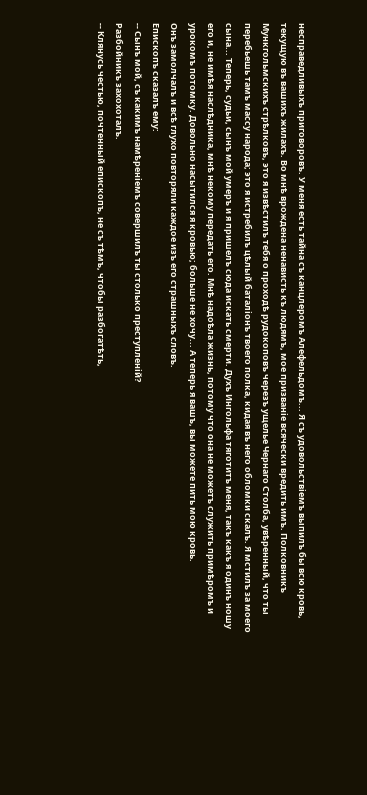несправедливыхъ приговоровъ. У меня есть тайна съ канцлеромъ Алефельдомъ... Я съ удовольствіемъ выпилъ бы всю кровь, текущую въ вашихъ жилахъ. Во мнѣ врождена ненависть къ людямъ, мое призваніе всячески вредить имъ. Полковникъ Мункгольмскихъ стрѣлковъ, это я извѣстилъ тебя о проходѣ рудокоповъ черезъ ущелье Чернаго Столба, увѣренный, что ты перебьешь тамъ массу народа; это я истребилъ цѣлый баталіонъ твоего полка, кидая въ него обломки скалъ. Я мстилъ за моего сына... Теперь, судьи, сынъ мой умеръ и я пришелъ сюда искать смерти. Духъ Ингольфа тяготитъ меня, такъ какъ я одинъ ношу его и, не имѣя наслѣдника, мнѣ некому передать его. Мнѣ надоѣла жизнь, потому что она не можетъ служить примѣромъ и урокомъ потомку. Довольно насытился я кровью; больше не хочу... А теперь я вашъ, вы можете пить мою кровь.
Онъ замолчалъ и всѣ глухо повторяли каждое изъ его страшныхъ словъ.
Епископъ сказалъ ему:
-- Сынъ мой, съ какимъ намѣреніемъ совершилъ ты столько преступленій?
Разбойникъ захохоталъ.
-- Клянусь честью, почтенный епископъ, не съ тѣмъ, чтобы разбогатѣть,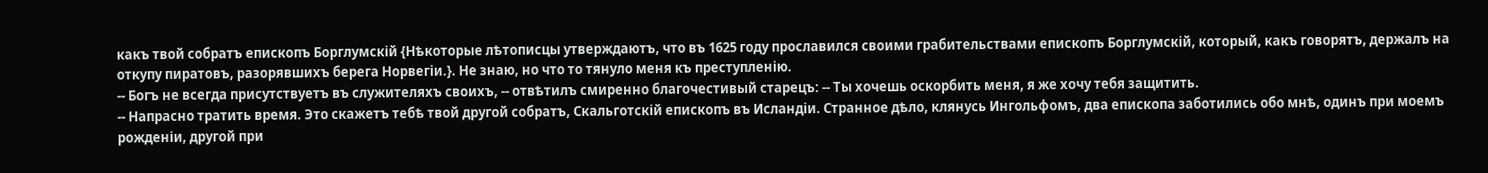какъ твой собратъ епископъ Борглумскій {Нѣкоторые лѣтописцы утверждаютъ, что въ 1625 году прославился своими грабительствами епископъ Борглумскій, который, какъ говорятъ, держалъ на откупу пиратовъ, разорявшихъ берега Норвегіи.}. Не знаю, но что то тянуло меня къ преступленію.
-- Богъ не всегда присутствуетъ въ служителяхъ своихъ, -- отвѣтилъ смиренно благочестивый старецъ: -- Ты хочешь оскорбить меня, я же хочу тебя защитить.
-- Напрасно тратить время. Это скажетъ тебѣ твой другой собратъ, Скальготскій епископъ въ Исландіи. Странное дѣло, клянусь Ингольфомъ, два епископа заботились обо мнѣ, одинъ при моемъ рожденіи, другой при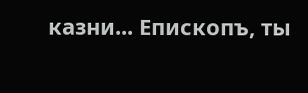казни... Епископъ, ты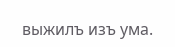выжилъ изъ ума.